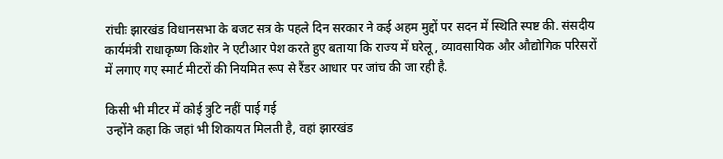रांचीः झारखंड विधानसभा के बजट सत्र के पहले दिन सरकार ने कई अहम मुद्दों पर सदन में स्थिति स्पष्ट की. संसदीय कार्यमंत्री राधाकृष्ण किशोर ने एटीआर पेश करते हुए बताया कि राज्य में घरेलू, व्यावसायिक और औद्योगिक परिसरों में लगाए गए स्मार्ट मीटरों की नियमित रूप से रैंडर आधार पर जांच की जा रही है.

किसी भी मीटर में कोई त्रुटि नहीं पाई गई
उन्होंने कहा कि जहां भी शिकायत मिलती है, वहां झारखंड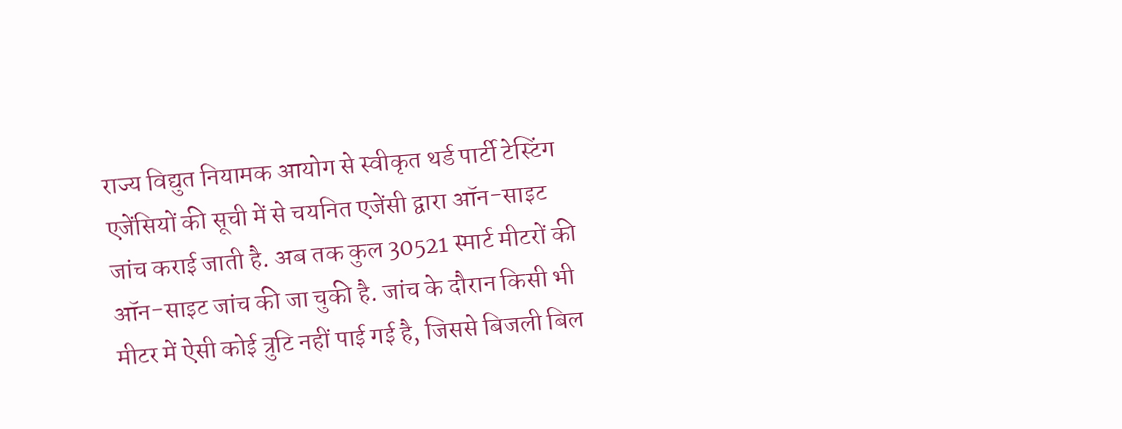राज्य विद्युत नियामक आयोग से स्वीकृत थर्ड पार्टी टेस्टिंग एजेंसियों की सूची में से चयनित एजेंसी द्वारा ऑन-साइट जांच कराई जाती है. अब तक कुल 30521 स्मार्ट मीटरों की ऑन-साइट जांच की जा चुकी है. जांच के दौरान किसी भी मीटर में ऐसी कोई त्रुटि नहीं पाई गई है, जिससे बिजली बिल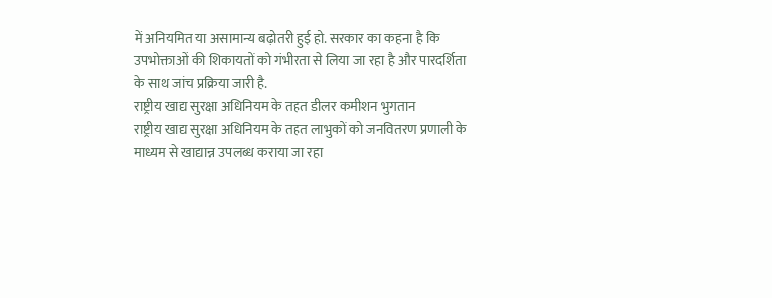में अनियमित या असामान्य बढ़ोतरी हुई हो. सरकार का कहना है कि उपभोक्ताओं की शिकायतों को गंभीरता से लिया जा रहा है और पारदर्शिता के साथ जांच प्रक्रिया जारी है.
राष्ट्रीय खाद्य सुरक्षा अधिनियम के तहत डीलर कमीशन भुगतान
राष्ट्रीय खाद्य सुरक्षा अधिनियम के तहत लाभुकों को जनवितरण प्रणाली के माध्यम से खाद्यान्न उपलब्ध कराया जा रहा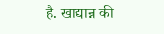है. खाद्यान्न की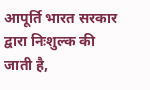आपूर्ति भारत सरकार द्वारा निःशुल्क की जाती है,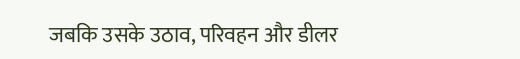जबकि उसके उठाव, परिवहन और डीलर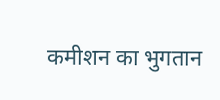कमीशन का भुगतान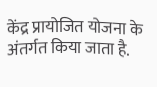केंद्र प्रायोजित योजना के अंतर्गत किया जाता है.